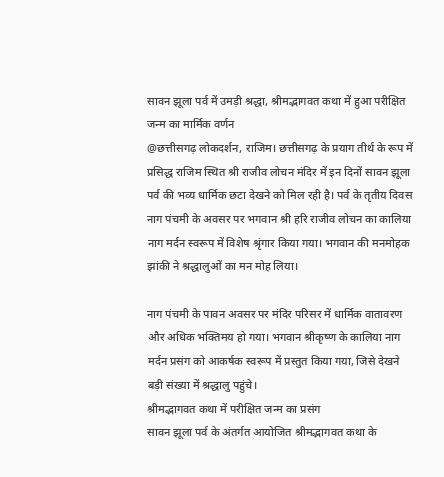सावन झूला पर्व में उमड़ी श्रद्धा, श्रीमद्भागवत कथा में हुआ परीक्षित जन्म का मार्मिक वर्णन
@छत्तीसगढ़ लोकदर्शन, राजिम। छत्तीसगढ़ के प्रयाग तीर्थ के रूप में प्रसिद्ध राजिम स्थित श्री राजीव लोचन मंदिर में इन दिनों सावन झूला पर्व की भव्य धार्मिक छटा देखने को मिल रही है। पर्व के तृतीय दिवस नाग पंचमी के अवसर पर भगवान श्री हरि राजीव लोचन का कालिया नाग मर्दन स्वरूप में विशेष श्रृंगार किया गया। भगवान की मनमोहक झांकी ने श्रद्धालुओं का मन मोह लिया।

नाग पंचमी के पावन अवसर पर मंदिर परिसर में धार्मिक वातावरण और अधिक भक्तिमय हो गया। भगवान श्रीकृष्ण के कालिया नाग मर्दन प्रसंग को आकर्षक स्वरूप में प्रस्तुत किया गया, जिसे देखने बड़ी संख्या में श्रद्धालु पहुंचे।
श्रीमद्भागवत कथा में परीक्षित जन्म का प्रसंग
सावन झूला पर्व के अंतर्गत आयोजित श्रीमद्भागवत कथा के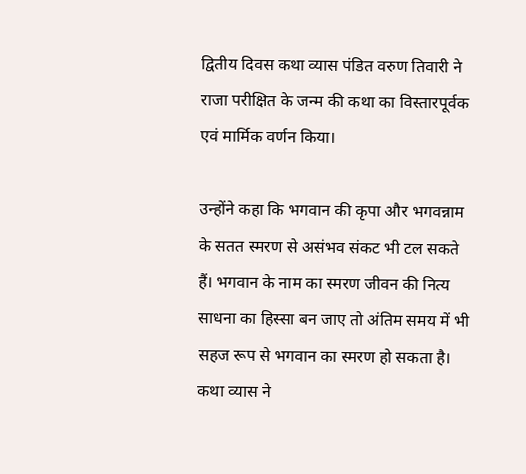द्वितीय दिवस कथा व्यास पंडित वरुण तिवारी ने राजा परीक्षित के जन्म की कथा का विस्तारपूर्वक एवं मार्मिक वर्णन किया।

उन्होंने कहा कि भगवान की कृपा और भगवन्नाम के सतत स्मरण से असंभव संकट भी टल सकते हैं। भगवान के नाम का स्मरण जीवन की नित्य साधना का हिस्सा बन जाए तो अंतिम समय में भी सहज रूप से भगवान का स्मरण हो सकता है।
कथा व्यास ने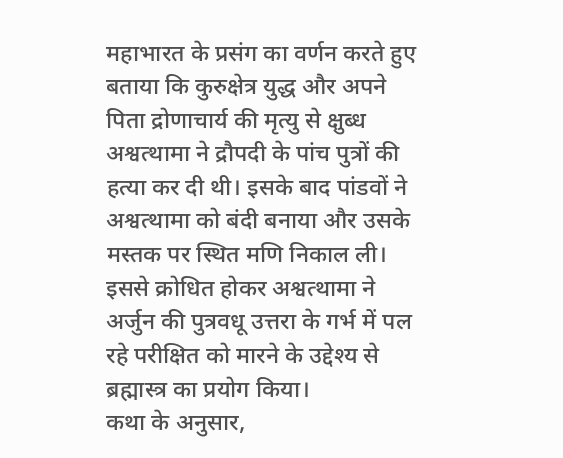महाभारत के प्रसंग का वर्णन करते हुए बताया कि कुरुक्षेत्र युद्ध और अपने पिता द्रोणाचार्य की मृत्यु से क्षुब्ध अश्वत्थामा ने द्रौपदी के पांच पुत्रों की हत्या कर दी थी। इसके बाद पांडवों ने अश्वत्थामा को बंदी बनाया और उसके मस्तक पर स्थित मणि निकाल ली। इससे क्रोधित होकर अश्वत्थामा ने अर्जुन की पुत्रवधू उत्तरा के गर्भ में पल रहे परीक्षित को मारने के उद्देश्य से ब्रह्मास्त्र का प्रयोग किया।
कथा के अनुसार,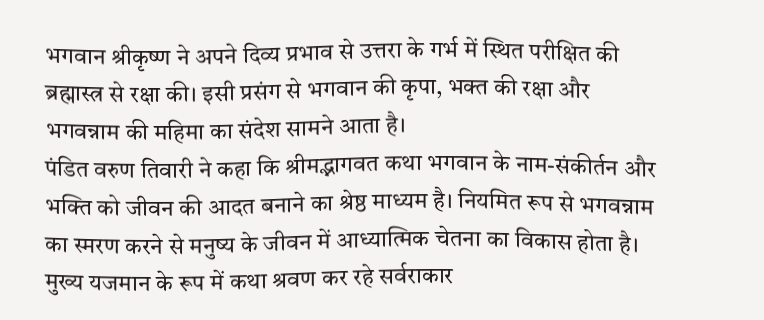भगवान श्रीकृष्ण ने अपने दिव्य प्रभाव से उत्तरा के गर्भ में स्थित परीक्षित की ब्रह्मास्त्र से रक्षा की। इसी प्रसंग से भगवान की कृपा, भक्त की रक्षा और भगवन्नाम की महिमा का संदेश सामने आता है।
पंडित वरुण तिवारी ने कहा कि श्रीमद्भागवत कथा भगवान के नाम-संकीर्तन और भक्ति को जीवन की आदत बनाने का श्रेष्ठ माध्यम है। नियमित रूप से भगवन्नाम का स्मरण करने से मनुष्य के जीवन में आध्यात्मिक चेतना का विकास होता है।
मुख्य यजमान के रूप में कथा श्रवण कर रहे सर्वराकार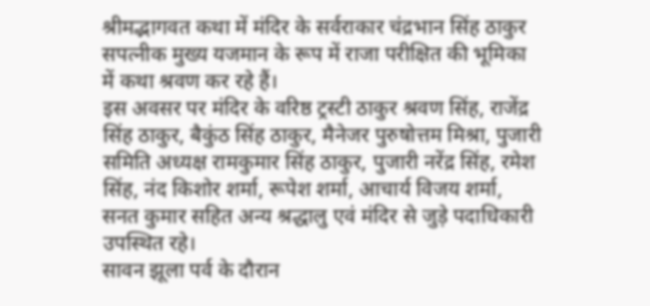श्रीमद्भागवत कथा में मंदिर के सर्वराकार चंद्रभान सिंह ठाकुर सपत्नीक मुख्य यजमान के रूप में राजा परीक्षित की भूमिका में कथा श्रवण कर रहे हैं।
इस अवसर पर मंदिर के वरिष्ठ ट्रस्टी ठाकुर श्रवण सिंह, राजेंद्र सिंह ठाकुर, बैकुंठ सिंह ठाकुर, मैनेजर पुरुषोत्तम मिश्रा, पुजारी समिति अध्यक्ष रामकुमार सिंह ठाकुर, पुजारी नरेंद्र सिंह, रमेश सिंह, नंद किशोर शर्मा, रूपेश शर्मा, आचार्य विजय शर्मा, सनत कुमार सहित अन्य श्रद्धालु एवं मंदिर से जुड़े पदाधिकारी उपस्थित रहे।
सावन झूला पर्व के दौरान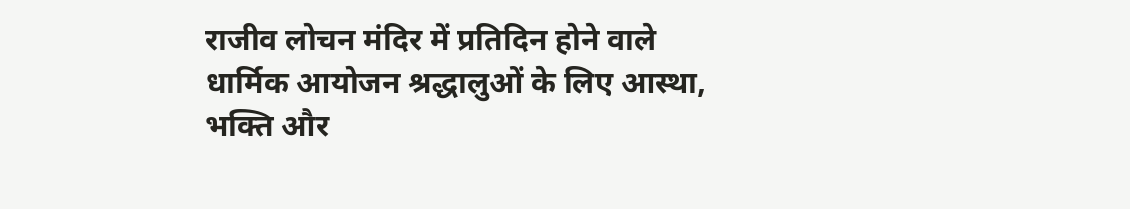राजीव लोचन मंदिर में प्रतिदिन होने वाले धार्मिक आयोजन श्रद्धालुओं के लिए आस्था, भक्ति और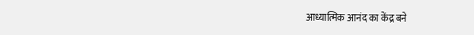आध्यात्मिक आनंद का केंद्र बने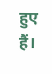हुए हैं।